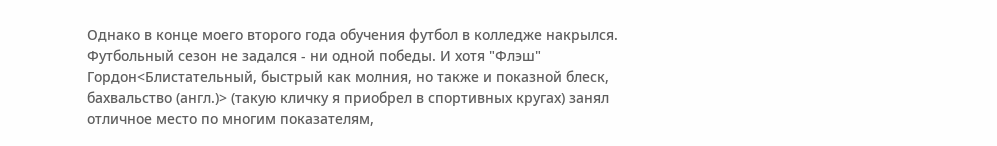Однако в конце моего второго года обучения футбол в колледже накрылся. Футбольный сезон не задался - ни одной победы. И хотя "Флэш" Гордон<Блистательный, быстрый как молния, но также и показной блеск, бахвальство (англ.)> (такую кличку я приобрел в спортивных кругах) занял отличное место по многим показателям,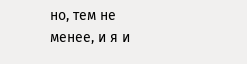но, тем не менее, и я и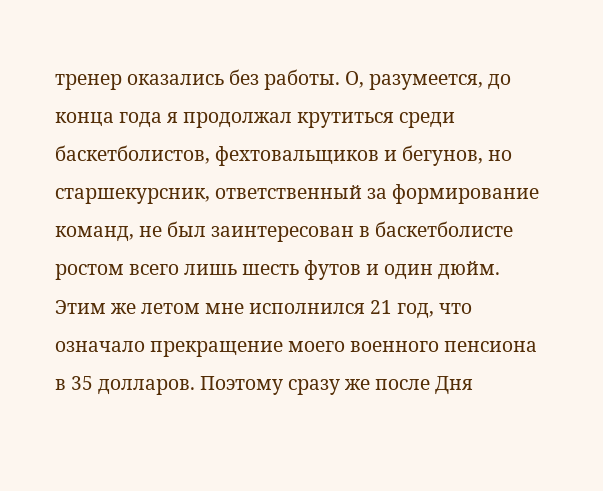тренер оказались без работы. О, разумеется, до конца года я продолжал крутиться среди баскетболистов, фехтовальщиков и бегунов, но старшекурсник, ответственный за формирование команд, не был заинтересован в баскетболисте ростом всего лишь шесть футов и один дюйм. Этим же летом мне исполнился 21 год, что означало прекращение моего военного пенсиона в 35 долларов. Поэтому сразу же после Дня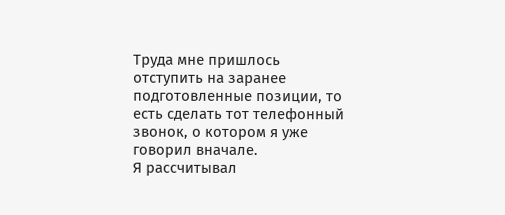Труда мне пришлось отступить на заранее подготовленные позиции, то есть сделать тот телефонный звонок, о котором я уже говорил вначале.
Я рассчитывал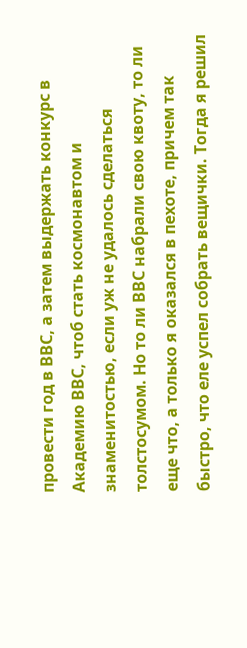провести год в ВВС, а затем выдержать конкурс в Академию ВВС, чтоб стать космонавтом и знаменитостью, если уж не удалось сделаться толстосумом. Но то ли ВВС набрали свою квоту, то ли еще что, а только я оказался в пехоте, причем так быстро, что еле успел собрать вещички. Тогда я решил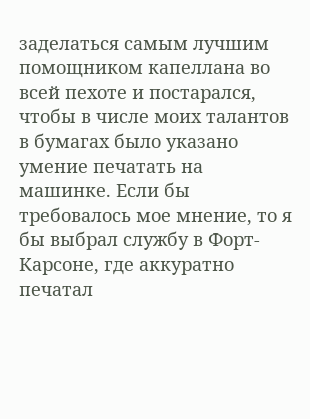заделаться самым лучшим помощником капеллана во всей пехоте и постарался, чтобы в числе моих талантов в бумагах было указано умение печатать на машинке. Если бы требовалось мое мнение, то я бы выбрал службу в Форт-Карсоне, где аккуратно печатал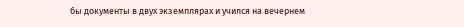бы документы в двух экземплярах и учился на вечернем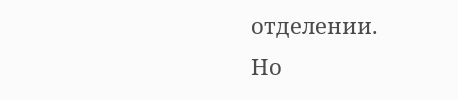отделении.
Но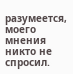разумеется, моего мнения никто не спросил.